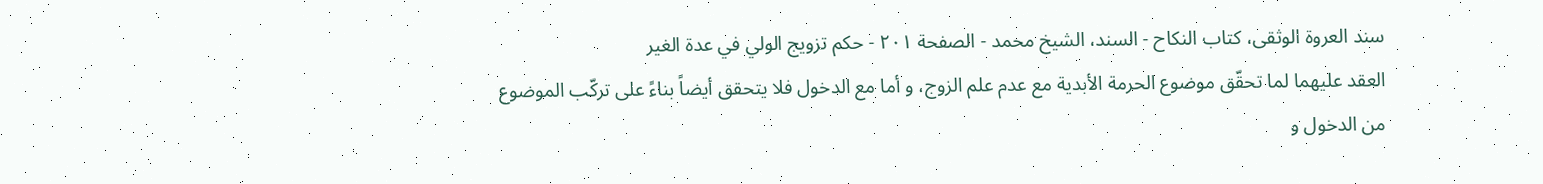سند العروة الوثقى، كتاب النكاح - السند، الشيخ محمد - الصفحة ٢٠١ - حكم تزويج الولي في عدة الغير
العقد عليهما لما تحقّق موضوع الحرمة الأبدية مع عدم علم الزوج، و أما مع الدخول فلا يتحقق أيضاً بناءً على تركّب الموضوع من الدخول و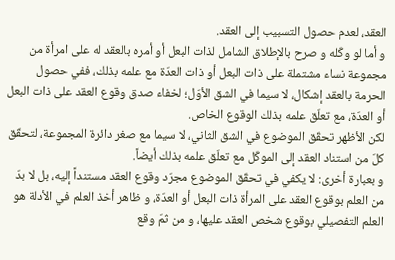العقد، لعدم حصول التسبيب إلى العقد.
و أما لو وكّله و صرح بالإطلاق الشامل لذات البعل أو أمره بالعقد له على امرأة من مجموعة نساء مشتملة على ذات البعل أو ذات العدّة مع علمه بذلك، ففي حصول الحرمة بالعقد إشكال، لا سيما في الشق الأوّل؛ لخفاء صدق وقوع العقد على ذات البعل أو العدّة، مع تعلّق علمه بذلك الوقوع الخاص.
لكن الأظهر تحقّق الموضوع في الشق الثاني، لا سيما مع صغر دائرة المجموعة، لتحقّق كلّ من استناد العقد إلى الموكّل مع تعلّق علمه بذلك أيضاً.
و بعبارة أخرى: لا يكفي في تحقّق الموضوع مجرّد وقوع العقد مستنداً إليه، بل لا بدّ من العلم بوقوع العقد على المرأة ذات البعل أو العدّة، و ظاهر أخذ العلم في الأدلة هو العلم التفصيلي بوقوع شخص العقد عليها، و من ثمّ وقع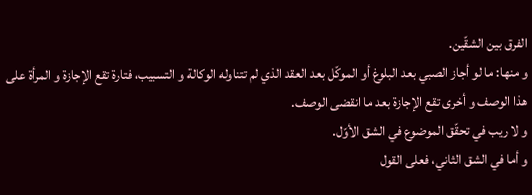الفرق بين الشقّين.
و منها: ما لو أجاز الصبي بعد البلوغ أو الموكّل بعد العقد الذي لم تتناوله الوكالة و التسبيب، فتارة تقع الإجازة و المرأة على هذا الوصف و أخرى تقع الإجازة بعد ما انقضى الوصف.
و لا ريب في تحقّق الموضوع في الشق الأوّل.
و أما في الشق الثاني، فعلى القول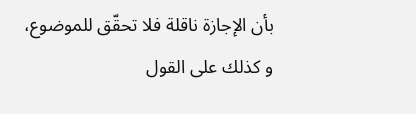بأن الإجازة ناقلة فلا تحقّق للموضوع، و كذلك على القول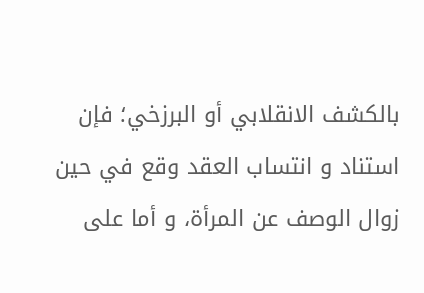بالكشف الانقلابي أو البرزخي؛ فإن استناد و انتساب العقد وقع في حين زوال الوصف عن المرأة، و أما على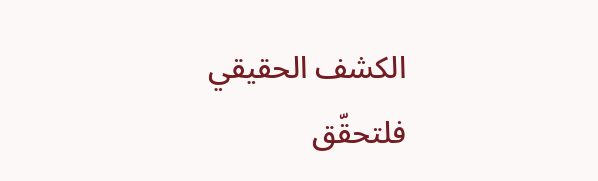الكشف الحقيقي فلتحقّق